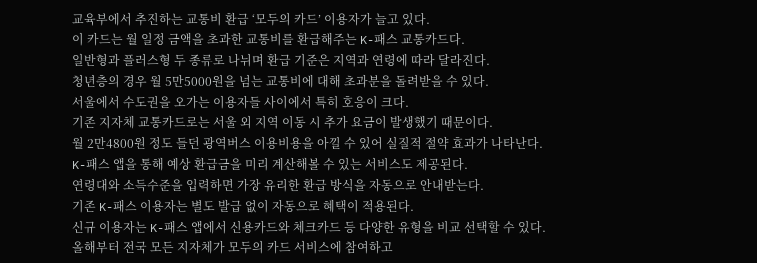교육부에서 추진하는 교통비 환급 ‘모두의 카드’ 이용자가 늘고 있다.
이 카드는 월 일정 금액을 초과한 교통비를 환급해주는 K-패스 교통카드다.
일반형과 플러스형 두 종류로 나뉘며 환급 기준은 지역과 연령에 따라 달라진다.
청년층의 경우 월 5만5000원을 넘는 교통비에 대해 초과분을 돌려받을 수 있다.
서울에서 수도권을 오가는 이용자들 사이에서 특히 호응이 크다.
기존 지자체 교통카드로는 서울 외 지역 이동 시 추가 요금이 발생했기 때문이다.
월 2만4800원 정도 들던 광역버스 이용비용을 아낄 수 있어 실질적 절약 효과가 나타난다.
K-패스 앱을 통해 예상 환급금을 미리 계산해볼 수 있는 서비스도 제공된다.
연령대와 소득수준을 입력하면 가장 유리한 환급 방식을 자동으로 안내받는다.
기존 K-패스 이용자는 별도 발급 없이 자동으로 혜택이 적용된다.
신규 이용자는 K-패스 앱에서 신용카드와 체크카드 등 다양한 유형을 비교 선택할 수 있다.
올해부터 전국 모든 지자체가 모두의 카드 서비스에 참여하고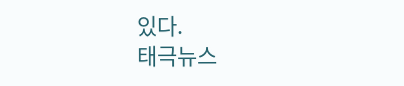있다.
태극뉴스